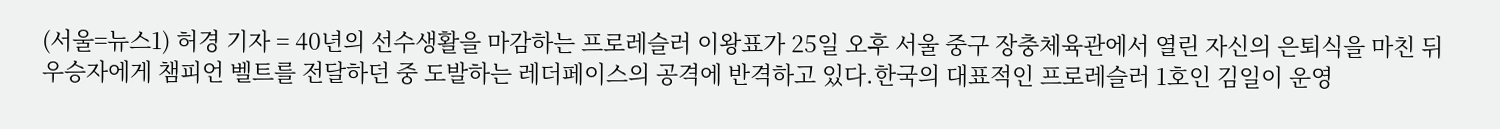(서울=뉴스1) 허경 기자 = 40년의 선수생활을 마감하는 프로레슬러 이왕표가 25일 오후 서울 중구 장충체육관에서 열린 자신의 은퇴식을 마친 뒤 우승자에게 챔피언 벨트를 전달하던 중 도발하는 레더페이스의 공격에 반격하고 있다.한국의 대표적인 프로레슬러 1호인 김일이 운영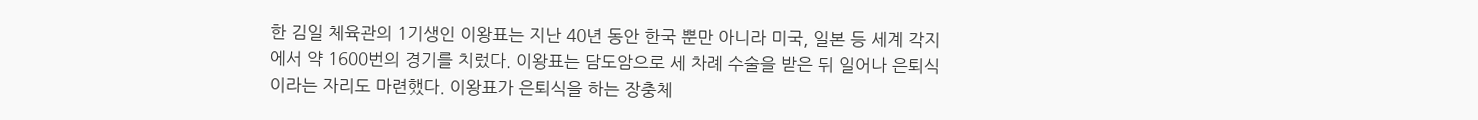한 김일 체육관의 1기생인 이왕표는 지난 40년 동안 한국 뿐만 아니라 미국, 일본 등 세계 각지에서 약 1600번의 경기를 치렀다. 이왕표는 담도암으로 세 차례 수술을 받은 뒤 일어나 은퇴식이라는 자리도 마련했다. 이왕표가 은퇴식을 하는 장충체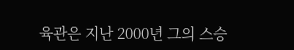육관은 지난 2000년 그의 스승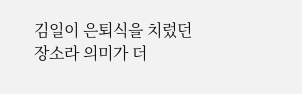김일이 은퇴식을 치렀던 장소라 의미가 더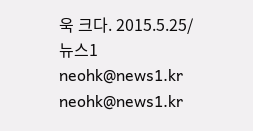욱 크다. 2015.5.25/뉴스1
neohk@news1.kr
neohk@news1.kr